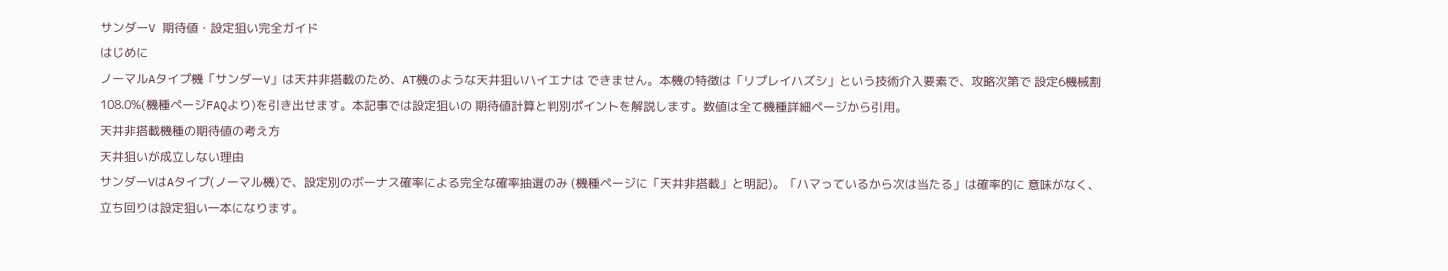サンダーV 期待値・設定狙い完全ガイド
はじめに
ノーマルAタイプ機「サンダーV」は天井非搭載のため、AT機のような天井狙いハイエナは できません。本機の特徴は「リプレイハズシ」という技術介入要素で、攻略次第で 設定6機械割108.0%(機種ページFAQより)を引き出せます。本記事では設定狙いの 期待値計算と判別ポイントを解説します。数値は全て機種詳細ページから引用。
天井非搭載機種の期待値の考え方
天井狙いが成立しない理由
サンダーVはAタイプ(ノーマル機)で、設定別のボーナス確率による完全な確率抽選のみ (機種ページに「天井非搭載」と明記)。「ハマっているから次は当たる」は確率的に 意味がなく、立ち回りは設定狙い一本になります。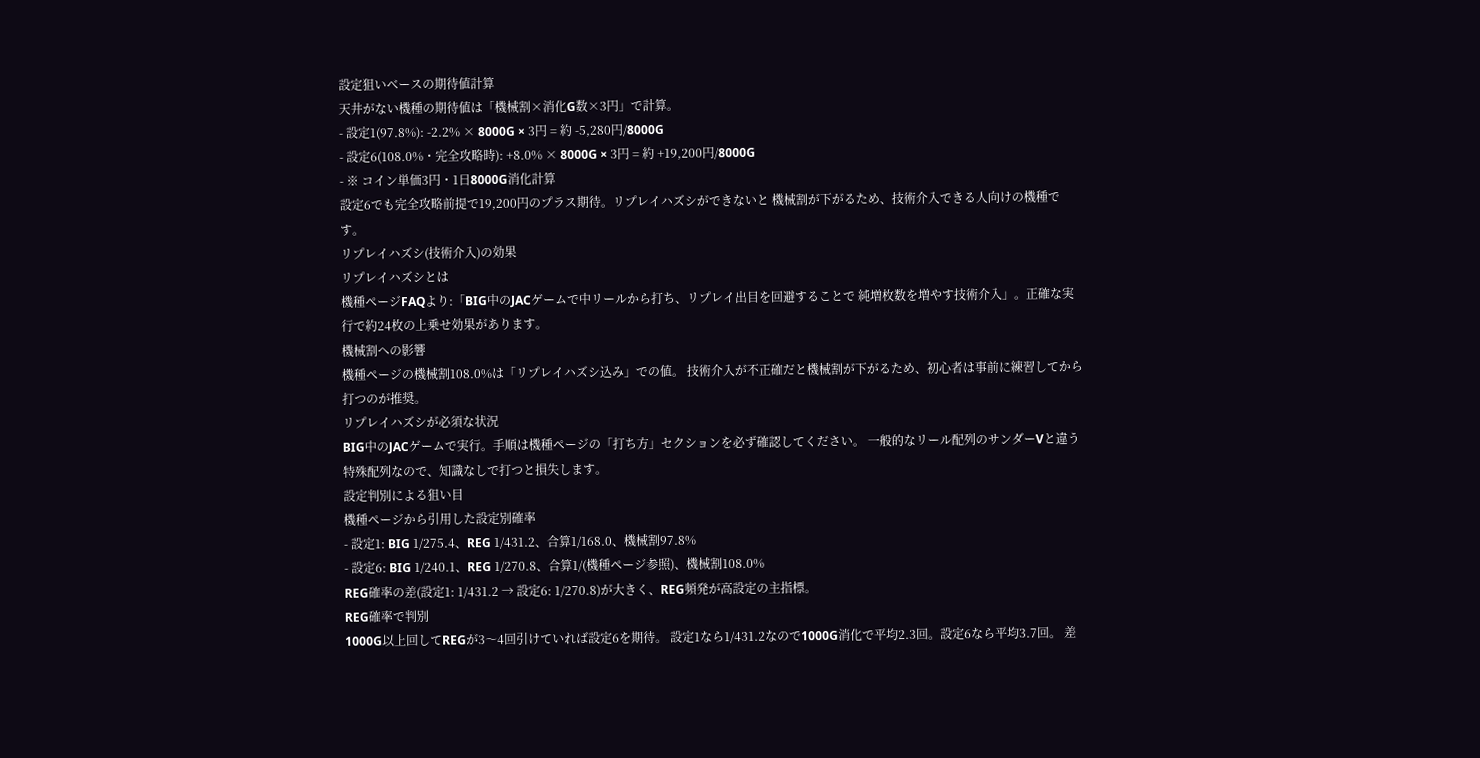設定狙いベースの期待値計算
天井がない機種の期待値は「機械割×消化G数×3円」で計算。
- 設定1(97.8%): -2.2% × 8000G × 3円 = 約 -5,280円/8000G
- 設定6(108.0%・完全攻略時): +8.0% × 8000G × 3円 = 約 +19,200円/8000G
- ※ コイン単価3円・1日8000G消化計算
設定6でも完全攻略前提で19,200円のプラス期待。リプレイハズシができないと 機械割が下がるため、技術介入できる人向けの機種です。
リプレイハズシ(技術介入)の効果
リプレイハズシとは
機種ページFAQより:「BIG中のJACゲームで中リールから打ち、リプレイ出目を回避することで 純増枚数を増やす技術介入」。正確な実行で約24枚の上乗せ効果があります。
機械割への影響
機種ページの機械割108.0%は「リプレイハズシ込み」での値。 技術介入が不正確だと機械割が下がるため、初心者は事前に練習してから打つのが推奨。
リプレイハズシが必須な状況
BIG中のJACゲームで実行。手順は機種ページの「打ち方」セクションを必ず確認してください。 一般的なリール配列のサンダーVと違う特殊配列なので、知識なしで打つと損失します。
設定判別による狙い目
機種ページから引用した設定別確率
- 設定1: BIG 1/275.4、REG 1/431.2、合算1/168.0、機械割97.8%
- 設定6: BIG 1/240.1、REG 1/270.8、合算1/(機種ページ参照)、機械割108.0%
REG確率の差(設定1: 1/431.2 → 設定6: 1/270.8)が大きく、REG頻発が高設定の主指標。
REG確率で判別
1000G以上回してREGが3〜4回引けていれば設定6を期待。 設定1なら1/431.2なので1000G消化で平均2.3回。設定6なら平均3.7回。 差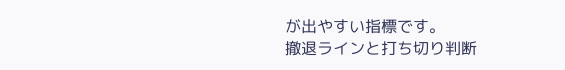が出やすい指標です。
撤退ラインと打ち切り判断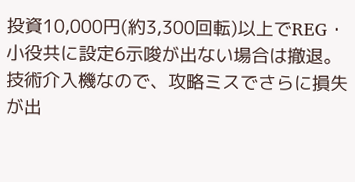投資10,000円(約3,300回転)以上でREG・小役共に設定6示唆が出ない場合は撤退。 技術介入機なので、攻略ミスでさらに損失が出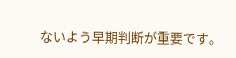ないよう早期判断が重要です。